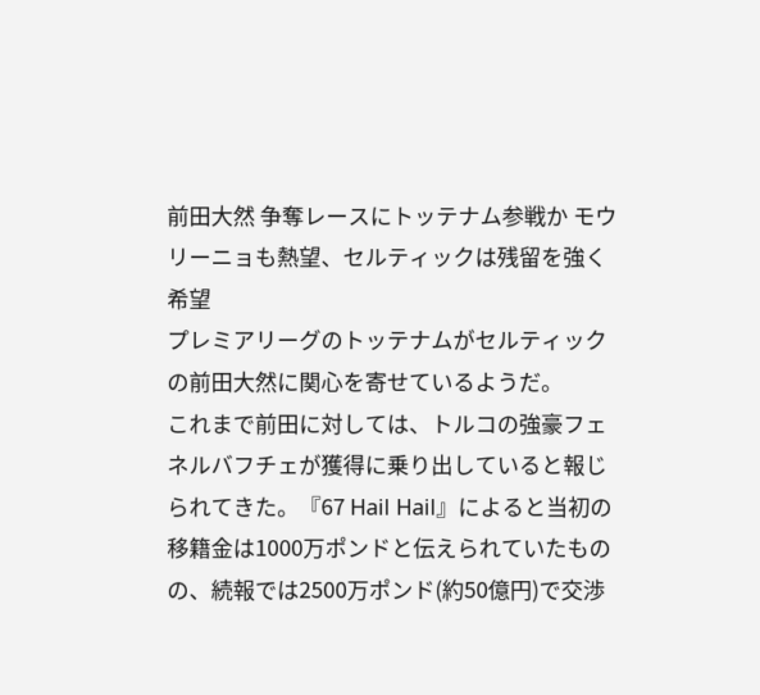前田大然 争奪レースにトッテナム参戦か モウリーニョも熱望、セルティックは残留を強く希望
プレミアリーグのトッテナムがセルティックの前田大然に関心を寄せているようだ。
これまで前田に対しては、トルコの強豪フェネルバフチェが獲得に乗り出していると報じられてきた。『67 Hail Hail』によると当初の移籍金は1000万ポンドと伝えられていたものの、続報では2500万ポンド(約50億円)で交渉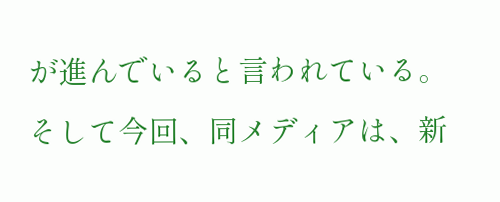が進んでいると言われている。
そして今回、同メディアは、新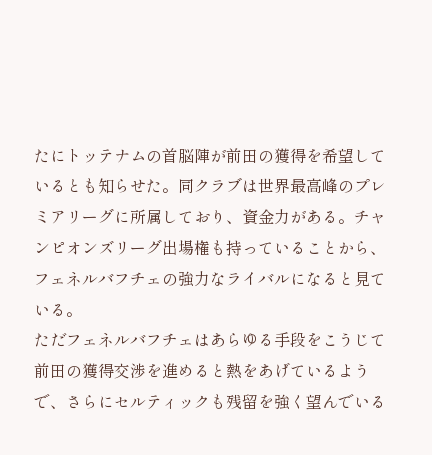たにトッテナムの首脳陣が前田の獲得を希望しているとも知らせた。同クラブは世界最高峰のプレミアリーグに所属しており、資金力がある。チャンピオンズリーグ出場権も持っていることから、フェネルバフチェの強力なライバルになると見ている。
ただフェネルバフチェはあらゆる手段をこうじて前田の獲得交渉を進めると熱をあげているようで、さらにセルティックも残留を強く望んでいる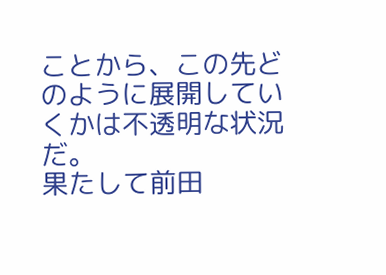ことから、この先どのように展開していくかは不透明な状況だ。
果たして前田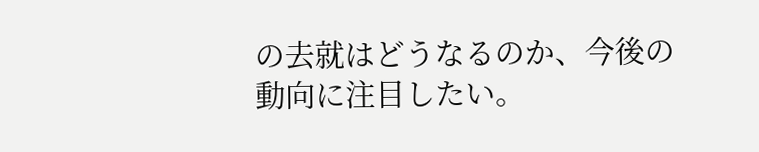の去就はどうなるのか、今後の動向に注目したい。